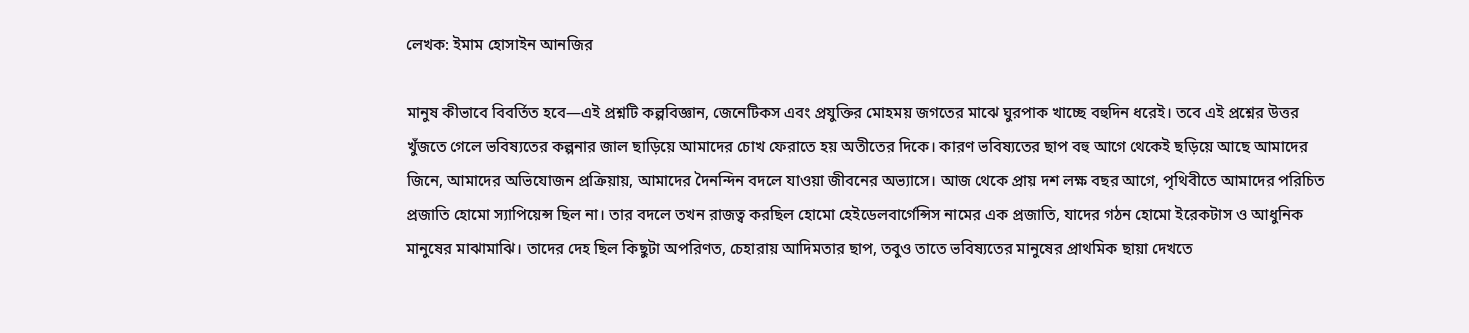লেখক: ইমাম হোসাইন আনজির

মানুষ কীভাবে বিবর্তিত হবে—এই প্রশ্নটি কল্পবিজ্ঞান, জেনেটিকস এবং প্রযুক্তির মোহময় জগতের মাঝে ঘুরপাক খাচ্ছে বহুদিন ধরেই। তবে এই প্রশ্নের উত্তর খুঁজতে গেলে ভবিষ্যতের কল্পনার জাল ছাড়িয়ে আমাদের চোখ ফেরাতে হয় অতীতের দিকে। কারণ ভবিষ্যতের ছাপ বহু আগে থেকেই ছড়িয়ে আছে আমাদের জিনে, আমাদের অভিযোজন প্রক্রিয়ায়, আমাদের দৈনন্দিন বদলে যাওয়া জীবনের অভ্যাসে। আজ থেকে প্রায় দশ লক্ষ বছর আগে, পৃথিবীতে আমাদের পরিচিত প্রজাতি হোমো স্যাপিয়েন্স ছিল না। তার বদলে তখন রাজত্ব করছিল হোমো হেইডেলবার্গেন্সিস নামের এক প্রজাতি, যাদের গঠন হোমো ইরেকটাস ও আধুনিক মানুষের মাঝামাঝি। তাদের দেহ ছিল কিছুটা অপরিণত, চেহারায় আদিমতার ছাপ, তবুও তাতে ভবিষ্যতের মানুষের প্রাথমিক ছায়া দেখতে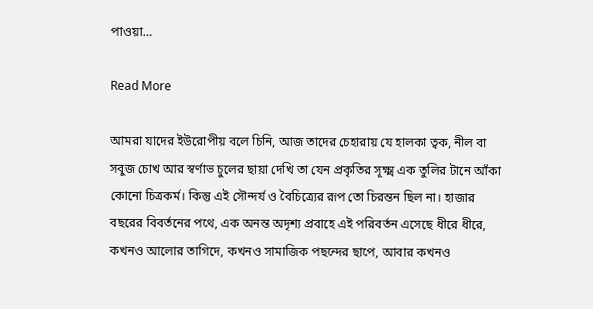পাওয়া…

Read More

আমরা যাদের ইউরোপীয় বলে চিনি, আজ তাদের চেহারায় যে হালকা ত্বক, নীল বা সবুজ চোখ আর স্বর্ণাভ চুলের ছায়া দেখি তা যেন প্রকৃতির সূক্ষ্ম এক তুলির টানে আঁকা কোনো চিত্রকর্ম। কিন্তু এই সৌন্দর্য ও বৈচিত্র্যের রূপ তো চিরন্তন ছিল না। হাজার বছরের বিবর্তনের পথে, এক অনন্ত অদৃশ্য প্রবাহে এই পরিবর্তন এসেছে ধীরে ধীরে, কখনও আলোর তাগিদে, কখনও সামাজিক পছন্দের ছাপে, আবার কখনও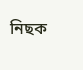নিছক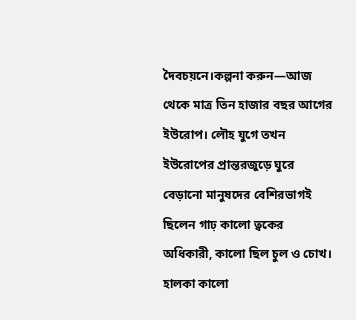দৈবচয়নে।কল্পনা করুন—আজ থেকে মাত্র তিন হাজার বছর আগের ইউরোপ। লৌহ যুগে তখন ইউরোপের প্রান্তরজুড়ে ঘুরে বেড়ানো মানুষদের বেশিরভাগই ছিলেন গাঢ় কালো ত্বকের অধিকারী, কালো ছিল চুল ও চোখ। হালকা কালো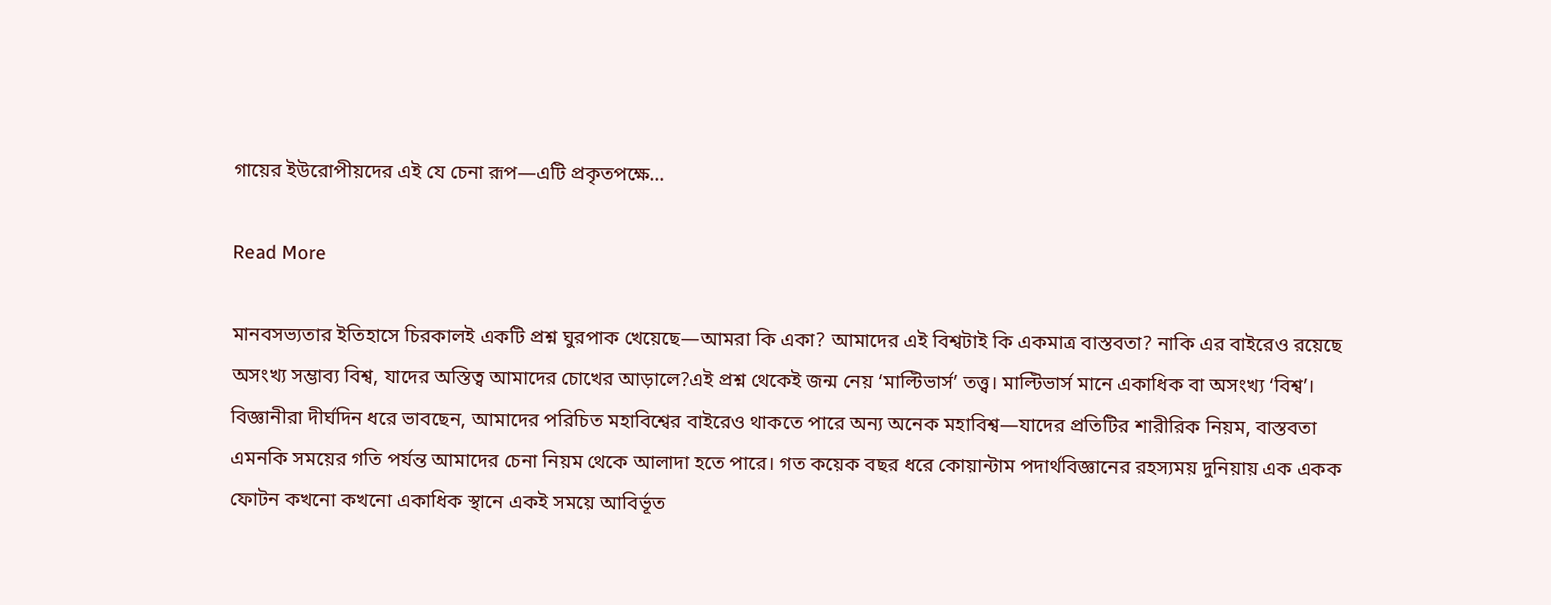গায়ের ইউরোপীয়দের এই যে চেনা রূপ—এটি প্রকৃতপক্ষে…

Read More

মানবসভ্যতার ইতিহাসে চিরকালই একটি প্রশ্ন ঘুরপাক খেয়েছে—আমরা কি একা? আমাদের এই বিশ্বটাই কি একমাত্র বাস্তবতা? নাকি এর বাইরেও রয়েছে অসংখ্য সম্ভাব্য বিশ্ব, যাদের অস্তিত্ব আমাদের চোখের আড়ালে?এই প্রশ্ন থেকেই জন্ম নেয় ‘মাল্টিভার্স’ তত্ত্ব। মাল্টিভার্স মানে একাধিক বা অসংখ্য ‘বিশ্ব’। বিজ্ঞানীরা দীর্ঘদিন ধরে ভাবছেন, আমাদের পরিচিত মহাবিশ্বের বাইরেও থাকতে পারে অন্য অনেক মহাবিশ্ব—যাদের প্রতিটির শারীরিক নিয়ম, বাস্তবতা এমনকি সময়ের গতি পর্যন্ত আমাদের চেনা নিয়ম থেকে আলাদা হতে পারে। গত কয়েক বছর ধরে কোয়ান্টাম পদার্থবিজ্ঞানের রহস্যময় দুনিয়ায় এক একক ফোটন কখনো কখনো একাধিক স্থানে একই সময়ে আবির্ভূত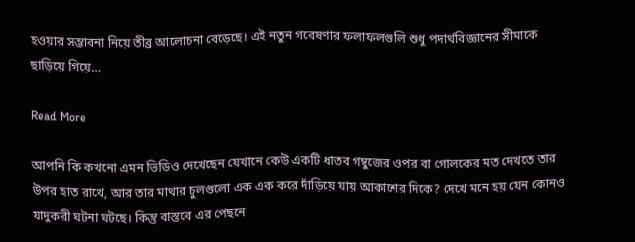হওয়ার সম্ভাবনা নিয়ে তীব্র আলোচনা বেড়েছে। এই নতুন গবেষণার ফলাফলগুলি শুধু পদার্থবিজ্ঞানের সীমাকে ছাড়িয়ে গিয়ে…

Read More

আপনি কি কখনো এমন ভিডিও দেখেছেন যেখানে কেউ একটি ধাতব গম্বুজের ওপর বা গোলকের মত দেখতে তার উপর হাত রাখে, আর তার মাথার চুলগুলো এক এক করে দাঁড়িয়ে যায় আকাশের দিকে? দেখে মনে হয় যেন কোনও যাদুকরী ঘটনা ঘটছে। কিন্তু বাস্তবে এর পেছনে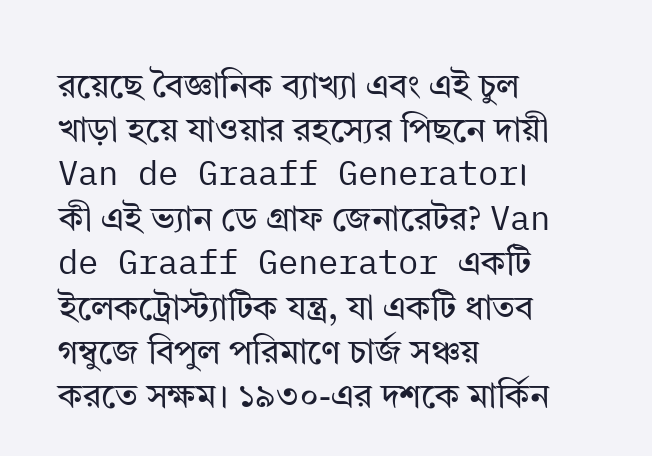রয়েছে বৈজ্ঞানিক ব্যাখ্যা এবং এই চুল খাড়া হয়ে যাওয়ার রহস্যের পিছনে দায়ী Van de Graaff Generator। কী এই ভ্যান ডে গ্রাফ জেনারেটর? Van de Graaff Generator একটি ইলেকট্রোস্ট্যাটিক যন্ত্র, যা একটি ধাতব গম্বুজে বিপুল পরিমাণে চার্জ সঞ্চয় করতে সক্ষম। ১৯৩০-এর দশকে মার্কিন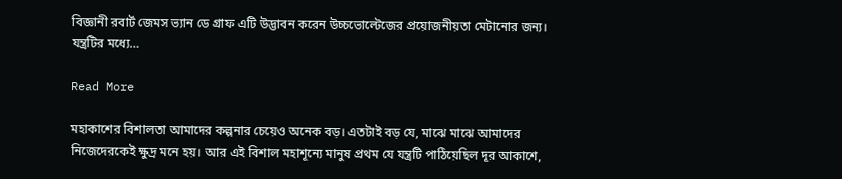বিজ্ঞানী রবার্ট জেমস ভ্যান ডে গ্রাফ এটি উদ্ভাবন করেন উচ্চভোল্টেজের প্রয়োজনীয়তা মেটানোর জন্য। যন্ত্রটির মধ্যে…

Read More

মহাকাশের বিশালতা আমাদের কল্পনার চেয়েও অনেক বড়। এতটাই বড় যে, মাঝে মাঝে আমাদের নিজেদেরকেই ক্ষুদ্র মনে হয়। আর এই বিশাল মহাশূন্যে মানুষ প্রথম যে যন্ত্রটি পাঠিয়েছিল দূর আকাশে,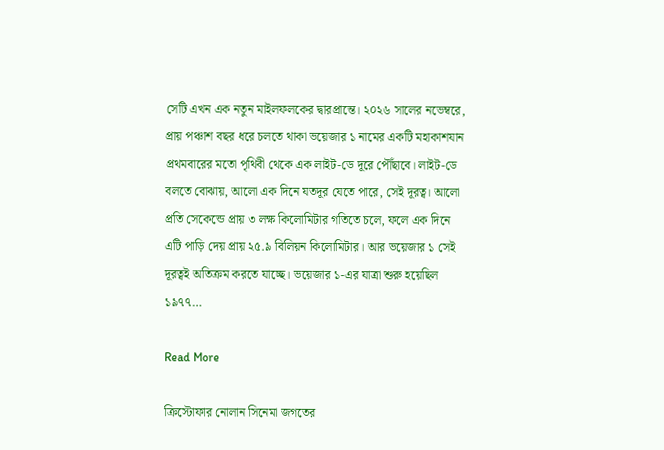সেটি এখন এক নতুন মাইলফলকের দ্বারপ্রান্তে। ২০২৬ সালের নভেম্বরে, প্রায় পঞ্চাশ বছর ধরে চলতে থাকা ভয়েজার ১ নামের একটি মহাকাশযান প্রথমবারের মতো পৃথিবী থেকে এক লাইট-ডে দূরে পৌঁছাবে। লাইট-ডে বলতে বোঝায়, আলো এক দিনে যতদূর যেতে পারে, সেই দূরত্ব। আলো প্রতি সেকেন্ডে প্রায় ৩ লক্ষ কিলোমিটার গতিতে চলে, ফলে এক দিনে এটি পাড়ি দেয় প্রায় ২৫.৯ বিলিয়ন কিলোমিটার। আর ভয়েজার ১ সেই দূরত্বই অতিক্রম করতে যাচ্ছে। ভয়েজার ১-এর যাত্রা শুরু হয়েছিল ১৯৭৭…

Read More

ক্রিস্টোফার নোলান সিনেমা জগতের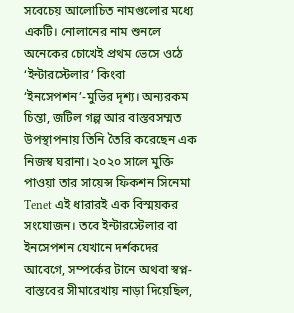সবেচেয় আলোচিত নামগুলোর মধ্যে একটি। নোলানের নাম শুনলে অনেকের চোখেই প্রথম ভেসে ওঠে ‘ইন্টারস্টেলার’ কিংবা ‘ইনসেপশন’-মুভির দৃশ্য। অন্যরকম চিন্তা, জটিল গল্প আর বাস্তবসম্মত উপস্থাপনায় তিনি তৈরি করেছেন এক নিজস্ব ঘরানা। ২০২০ সালে মুক্তি পাওয়া তার সায়েন্স ফিকশন সিনেমা Tenet এই ধারারই এক বিস্ময়কর সংযোজন। তবে ইন্টারস্টেলার বা ইনসেপশন যেখানে দর্শকদের আবেগে, সম্পর্কের টানে অথবা স্বপ্ন-বাস্তবের সীমারেখায় নাড়া দিয়েছিল,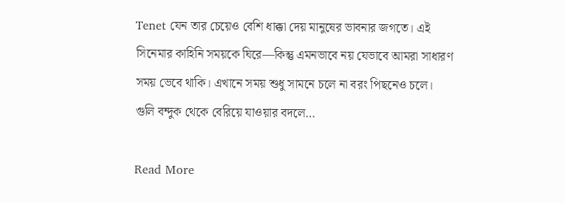Tenet যেন তার চেয়েও বেশি ধাক্কা দেয় মানুষের ভাবনার জগতে। এই সিনেমার কাহিনি সময়কে ঘিরে—কিন্তু এমনভাবে নয় যেভাবে আমরা সাধারণ সময় ভেবে থাকি। এখানে সময় শুধু সামনে চলে না বরং পিছনেও চলে। গুলি বন্দুক থেকে বেরিয়ে যাওয়ার বদলে…

Read More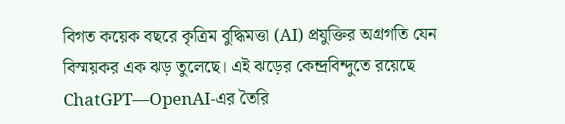বিগত কয়েক বছরে কৃত্রিম বুদ্ধিমত্তা (AI) প্রযুক্তির অগ্রগতি যেন বিস্ময়কর এক ঝড় তুলেছে। এই ঝড়ের কেন্দ্রবিন্দুতে রয়েছে ChatGPT—OpenAI-এর তৈরি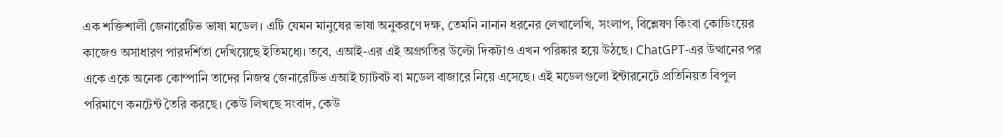এক শক্তিশালী জেনারেটিভ ভাষা মডেল। এটি যেমন মানুষের ভাষা অনুকরণে দক্ষ, তেমনি নানান ধরনের লেখালেখি, সংলাপ, বিশ্লেষণ কিংবা কোডিংয়ের কাজেও অসাধারণ পারদর্শিতা দেখিয়েছে ইতিমধ্যে। তবে, এআই-এর এই অগ্রগতির উল্টো দিকটাও এখন পরিষ্কার হয়ে উঠছে। ChatGPT-এর উত্থানের পর একে একে অনেক কোম্পানি তাদের নিজস্ব জেনারেটিভ এআই চ্যাটবট বা মডেল বাজারে নিয়ে এসেছে। এই মডেলগুলো ইন্টারনেটে প্রতিনিয়ত বিপুল পরিমাণে কনটেন্ট তৈরি করছে। কেউ লিখছে সংবাদ, কেউ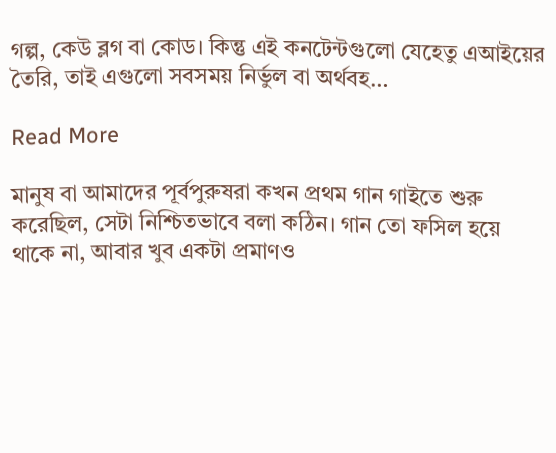গল্প, কেউ ব্লগ বা কোড। কিন্তু এই কনটেন্টগুলো যেহেতু এআইয়ের তৈরি, তাই এগুলো সবসময় নির্ভুল বা অর্থবহ…

Read More

মানুষ বা আমাদের পূর্বপুরুষরা কখন প্রথম গান গাইতে শুরু করেছিল, সেটা নিশ্চিতভাবে বলা কঠিন। গান তো ফসিল হয়ে থাকে না, আবার খুব একটা প্রমাণও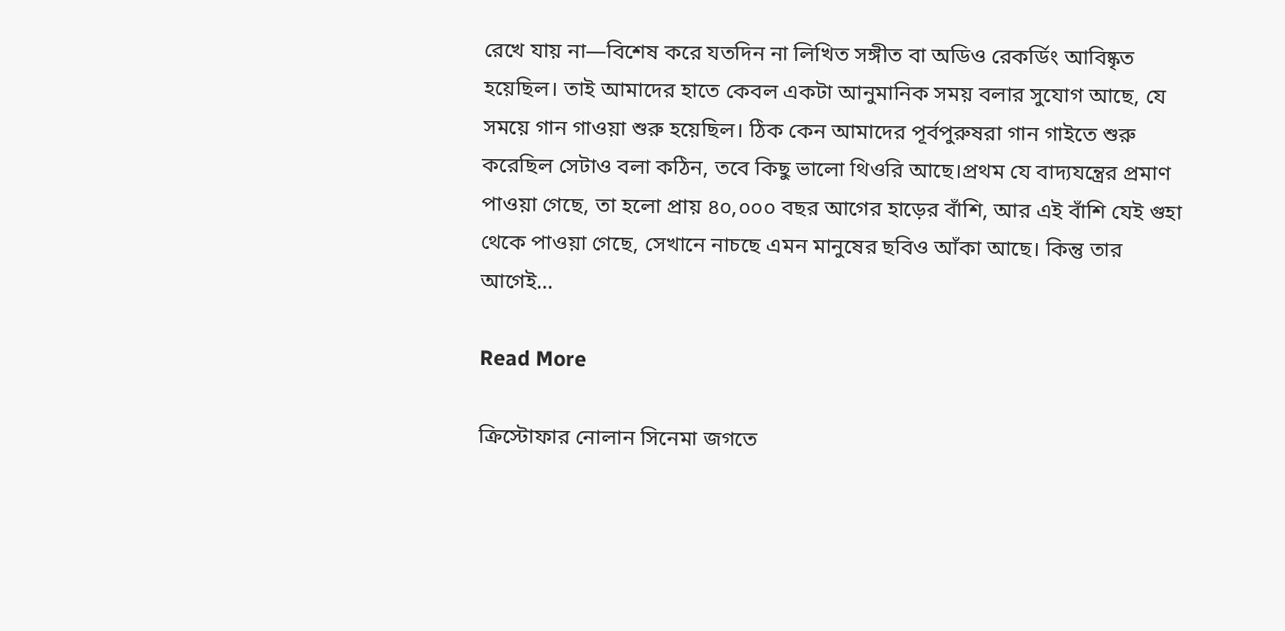রেখে যায় না—বিশেষ করে যতদিন না লিখিত সঙ্গীত বা অডিও রেকর্ডিং আবিষ্কৃত হয়েছিল। তাই আমাদের হাতে কেবল একটা আনুমানিক সময় বলার সুযোগ আছে, যে সময়ে গান গাওয়া শুরু হয়েছিল। ঠিক কেন আমাদের পূর্বপুরুষরা গান গাইতে শুরু করেছিল সেটাও বলা কঠিন, তবে কিছু ভালো থিওরি আছে।প্রথম যে বাদ্যযন্ত্রের প্রমাণ পাওয়া গেছে, তা হলো প্রায় ৪০,০০০ বছর আগের হাড়ের বাঁশি, আর এই বাঁশি যেই গুহা থেকে পাওয়া গেছে, সেখানে নাচছে এমন মানুষের ছবিও আঁকা আছে। কিন্তু তার আগেই…

Read More

ক্রিস্টোফার নোলান সিনেমা জগতে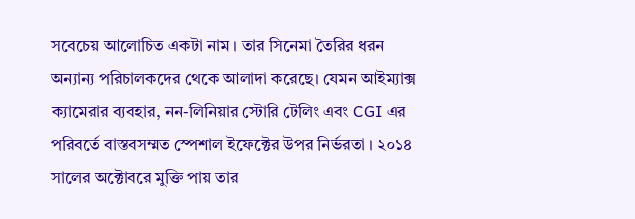সবেচেয় আলোচিত একটা নাম । তার সিনেমা তৈরির ধরন অন্যান্য পরিচালকদের থেকে আলাদা করেছে। যেমন আইম্যাক্স ক্যামেরার ব্যবহার, নন-লিনিয়ার স্টোরি টেলিং এবং CGI এর পরিবর্তে বাস্তবসম্মত স্পেশাল ইফেক্টের উপর নির্ভরতা । ২০১৪ সালের অক্টোবরে মুক্তি পায় তার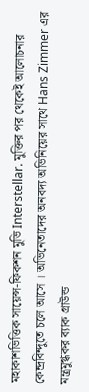মহাকাশভিত্তিক সায়েন্স-ফিকশন মুভি Interstellar. মুক্তির পর থেকেই আলোচনার কেন্দ্রবিন্দুতে চলে আসে । অভিনেতাদের অনবদ্য অভিনিয়ের সাথে Hans Zimmer এর মন্ত্রমুগ্ধকর ব্যাক গ্রাউন্ড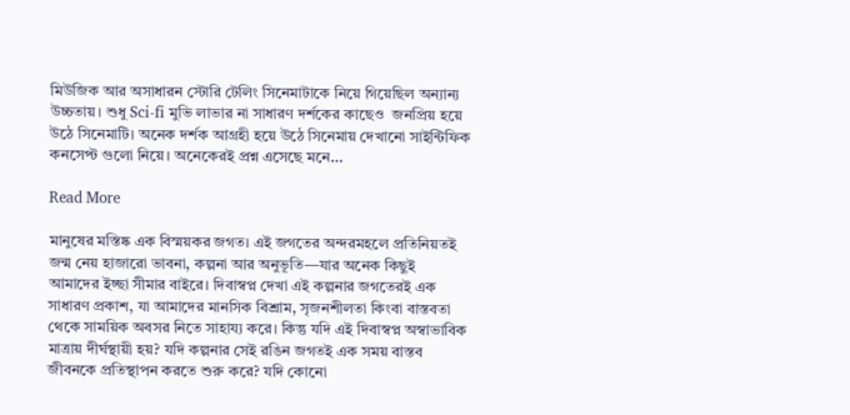মিউজিক আর অসাধারন স্টোরি টেলিং সিনেমাটাকে নিয়ে গিয়েছিল অন্যান্য উচ্চতায়। শুধু Sci-fi মুভি লাভার না সাধারণ দর্শকের কাছেও  জনপ্রিয় হয়ে উঠে সিনেমাটি। অনেক দর্শক আগ্রহী হয়ে উঠে সিনেমায় দেখানো সাইন্টিফিক কনসেপ্ট গুলো নিয়ে। অনেকেরই প্রশ্ন এসেছে মনে…

Read More

মানুষের মস্তিষ্ক এক বিস্ময়কর জগত। এই জগতের অন্দরমহলে প্রতিনিয়তই জন্ম নেয় হাজারো ভাবনা, কল্পনা আর অনুভূতি—যার অনেক কিছুই আমাদের ইচ্ছা সীমার বাইরে। দিবাস্বপ্ন দেখা এই কল্পনার জগতেরই এক সাধারণ প্রকাশ, যা আমাদের মানসিক বিশ্রাম, সৃজনশীলতা কিংবা বাস্তবতা থেকে সাময়িক অবসর নিতে সাহায্য করে। কিন্তু যদি এই দিবাস্বপ্ন অস্বাভাবিক মাত্রায় দীর্ঘস্থায়ী হয়? যদি কল্পনার সেই রঙিন জগতই এক সময় বাস্তব জীবনকে প্রতিস্থাপন করতে শুরু করে? যদি কোনো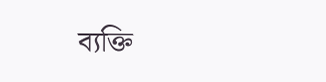ব্যক্তি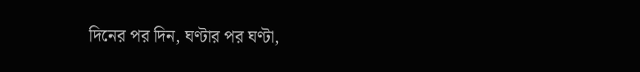দিনের পর দিন, ঘণ্টার পর ঘণ্টা,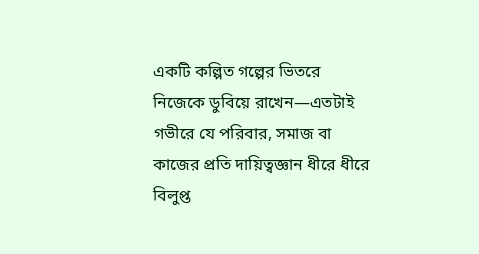একটি কল্পিত গল্পের ভিতরে নিজেকে ডুবিয়ে রাখেন—এতটাই গভীরে যে পরিবার, সমাজ বা কাজের প্রতি দায়িত্বজ্ঞান ধীরে ধীরে বিলুপ্ত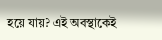হয়ে যায়? এই অবস্থাকেই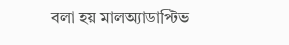বলা হয় মালঅ্যাডাপ্টিভ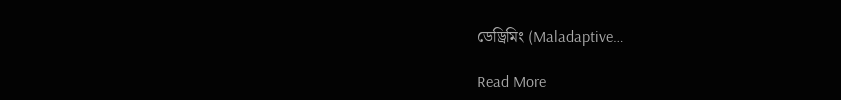ডেড্রিমিং (Maladaptive…

Read More